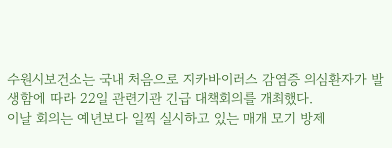수원시보건소는 국내 처음으로 지카바이러스 감염증 의심환자가 발생함에 따라 22일 관련기관 긴급 대책회의를 개최했다.
이날 회의는 예년보다 일찍 실시하고 있는 매개 모기 방제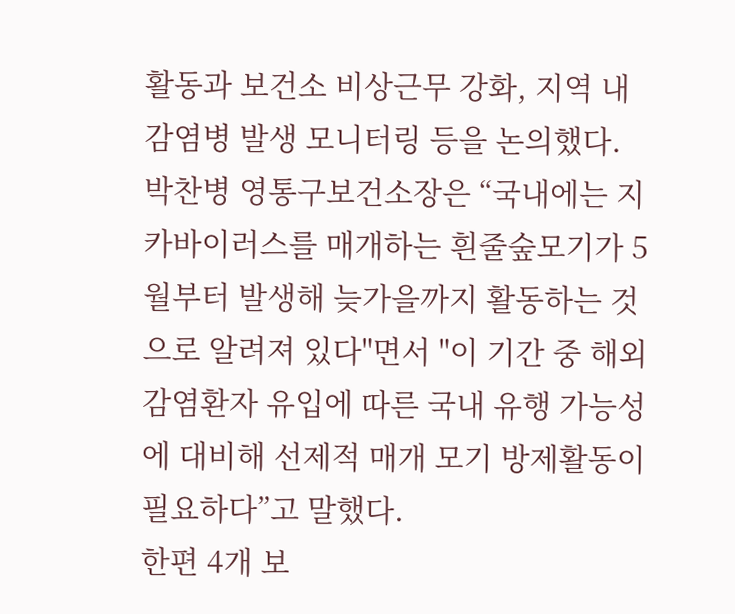활동과 보건소 비상근무 강화, 지역 내 감염병 발생 모니터링 등을 논의했다.
박찬병 영통구보건소장은 “국내에는 지카바이러스를 매개하는 흰줄숲모기가 5월부터 발생해 늦가을까지 활동하는 것으로 알려져 있다"면서 "이 기간 중 해외 감염환자 유입에 따른 국내 유행 가능성에 대비해 선제적 매개 모기 방제활동이 필요하다”고 말했다.
한편 4개 보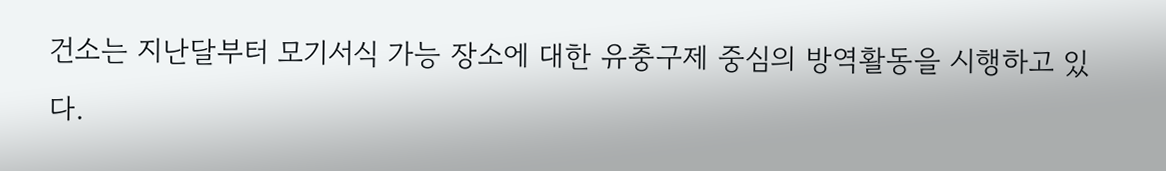건소는 지난달부터 모기서식 가능 장소에 대한 유충구제 중심의 방역활동을 시행하고 있다.